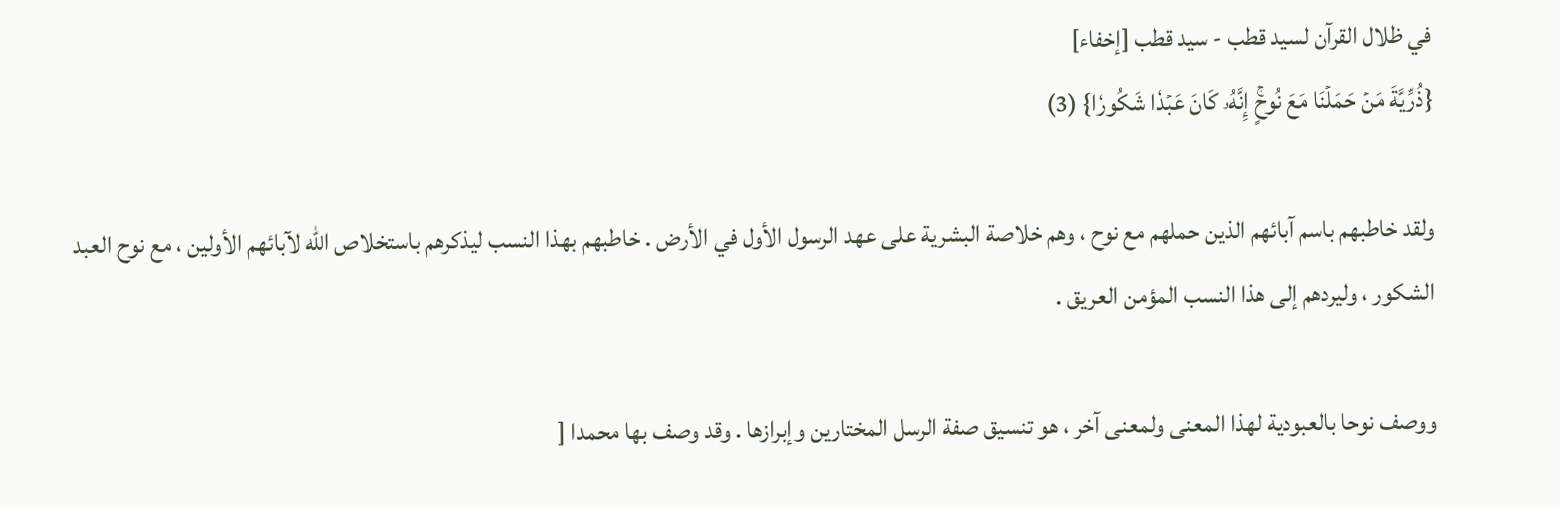في ظلال القرآن لسيد قطب - سيد قطب [إخفاء]
{ذُرِّيَّةَ مَنۡ حَمَلۡنَا مَعَ نُوحٍۚ إِنَّهُۥ كَانَ عَبۡدٗا شَكُورٗا} (3)

ولقد خاطبهم باسم آبائهم الذين حملهم مع نوح ، وهم خلاصة البشرية على عهد الرسول الأول في الأرض . خاطبهم بهذا النسب ليذكرهم باستخلاص الله لآبائهم الأولين ، مع نوح العبد الشكور ، وليردهم إلى هذا النسب المؤمن العريق .

ووصف نوحا بالعبودية لهذا المعنى ولمعنى آخر ، هو تنسيق صفة الرسل المختارين وإبرازها . وقد وصف بها محمدا [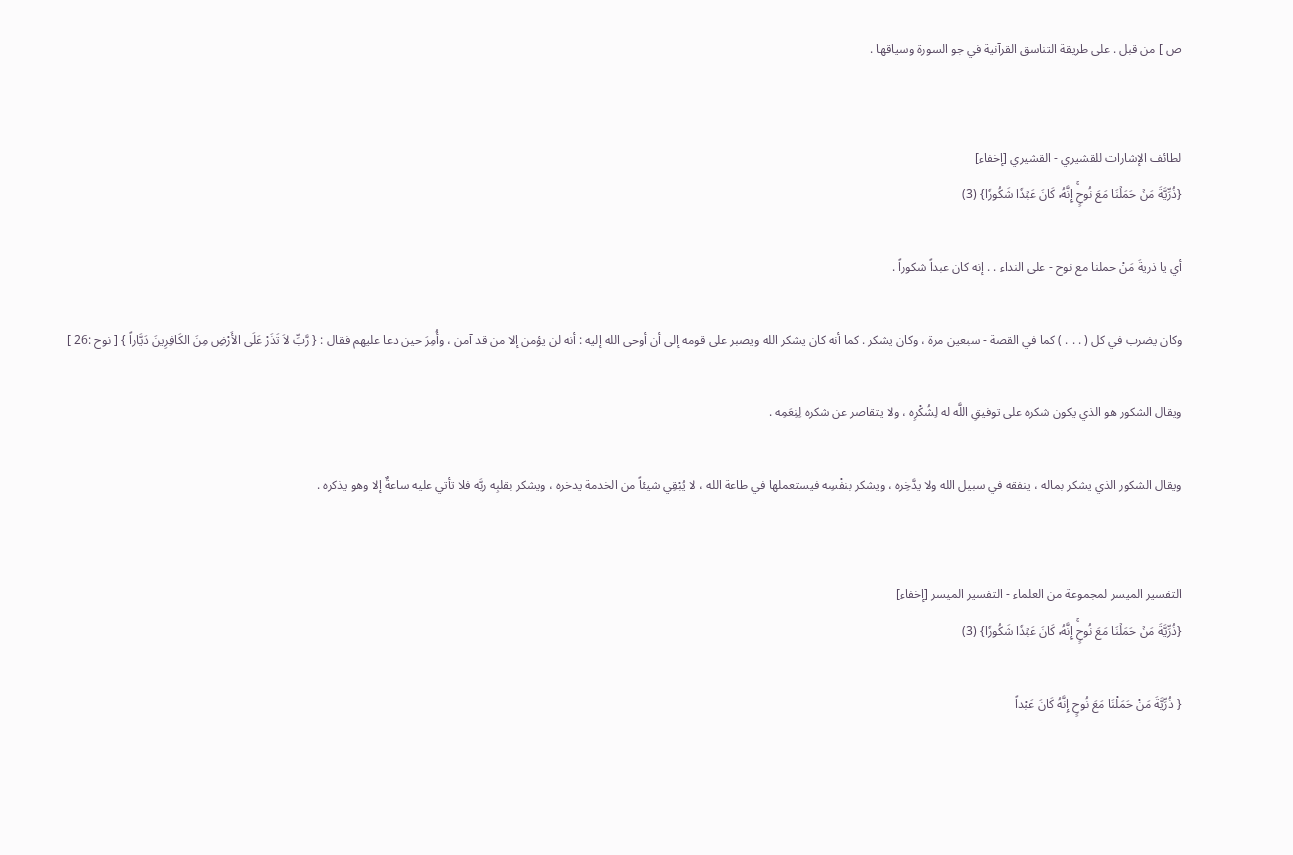ص ] من قبل . على طريقة التناسق القرآنية في جو السورة وسياقها .


لطائف الإشارات للقشيري - القشيري [إخفاء]
{ذُرِّيَّةَ مَنۡ حَمَلۡنَا مَعَ نُوحٍۚ إِنَّهُۥ كَانَ عَبۡدٗا شَكُورٗا} (3)

أي يا ذريةَ مَنْ حملنا مع نوح - على النداء . . إنه كان عبداً شكوراً .

وكان يضرب في كل ( . . . ) كما في القصة - سبعين مرة ، وكان يشكر . كما أنه كان يشكر الله ويصبر على قومه إلى أن أوحى الله إليه : أنه لن يؤمن إلا من قد آمن ، وأُمِرَ حين دعا عليهم فقال : { رَّبِّ لاَ تَذَرْ عَلَى الأَرْضِ مِنَ الكَافِرِينَ دَيَّاراً } [ نوح :26 ]

ويقال الشكور هو الذي يكون شكره على توفيقِ اللَّه له لِشُكْرِه ، ولا يتقاصر عن شكره لِنِعَمِه .

ويقال الشكور الذي يشكر بماله ، ينفقه في سبيل الله ولا يدَّخِره ، ويشكر بنفْسِه فيستعملها في طاعة الله ، لا يُبْقِي شيئاً من الخدمة يدخره ، ويشكر بقلبِه ربَّه فلا تأتي عليه ساعةٌ إلا وهو يذكره .


التفسير الميسر لمجموعة من العلماء - التفسير الميسر [إخفاء]
{ذُرِّيَّةَ مَنۡ حَمَلۡنَا مَعَ نُوحٍۚ إِنَّهُۥ كَانَ عَبۡدٗا شَكُورٗا} (3)

{ ذُرِّيَّةَ مَنْ حَمَلْنَا مَعَ نُوحٍ إِنَّهُ كَانَ عَبْداً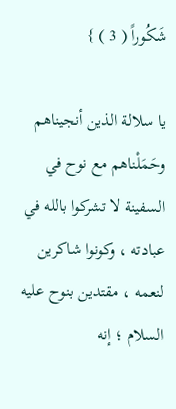شَكُوراً ( 3 ) }

يا سلالة الذين أنجيناهم وحَمَلْناهم مع نوح في السفينة لا تشركوا بالله في عبادته ، وكونوا شاكرين لنعمه ، مقتدين بنوح عليه السلام ؛ إنه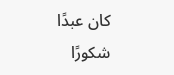كان عبدًا شكورًا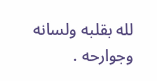لله بقلبه ولسانه وجوارحه .